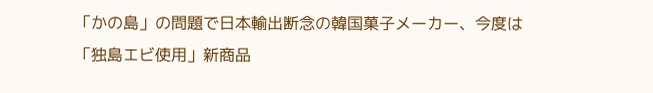「かの島」の問題で日本輸出断念の韓国菓子メーカー、今度は「独島エビ使用」新商品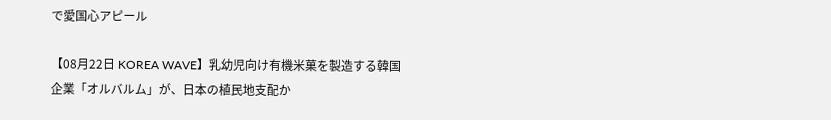で愛国心アピール

【08月22日 KOREA WAVE】乳幼児向け有機米菓を製造する韓国企業「オルバルム」が、日本の植民地支配か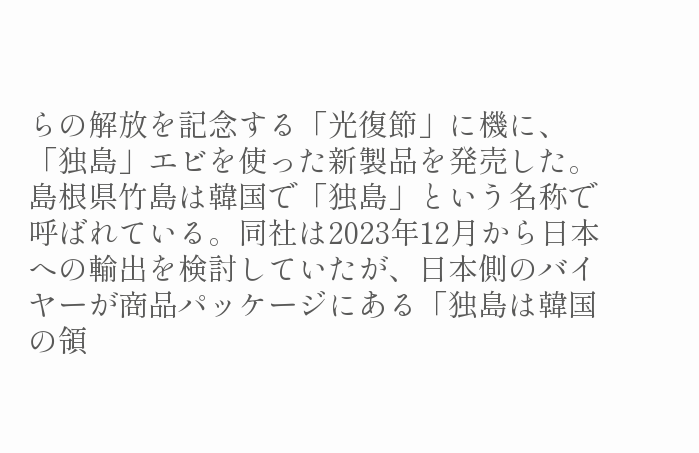らの解放を記念する「光復節」に機に、「独島」エビを使った新製品を発売した。島根県竹島は韓国で「独島」という名称で呼ばれている。同社は2023年12月から日本への輸出を検討していたが、日本側のバイヤーが商品パッケージにある「独島は韓国の領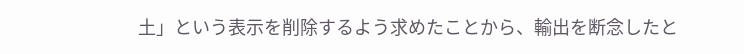土」という表示を削除するよう求めたことから、輸出を断念したと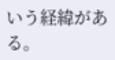いう経緯がある。